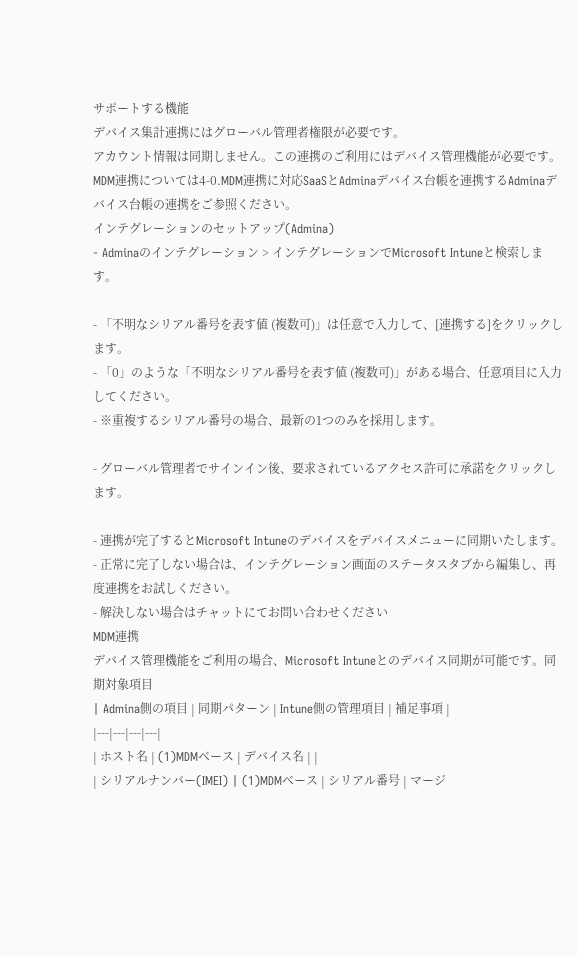サポートする機能
デバイス集計連携にはグローバル管理者権限が必要です。
アカウント情報は同期しません。この連携のご利用にはデバイス管理機能が必要です。MDM連携については4-0.MDM連携に対応SaaSとAdminaデバイス台帳を連携するAdminaデバイス台帳の連携をご参照ください。
インテグレーションのセットアップ(Admina)
- Adminaのインテグレーション > インテグレーションでMicrosoft Intuneと検索します。

- 「不明なシリアル番号を表す値 (複数可)」は任意で入力して、[連携する]をクリックします。
- 「0」のような「不明なシリアル番号を表す値 (複数可)」がある場合、任意項目に入力してください。
- ※重複するシリアル番号の場合、最新の1つのみを採用します。

- グローバル管理者でサインイン後、要求されているアクセス許可に承諾をクリックします。

- 連携が完了するとMicrosoft Intuneのデバイスをデバイスメニューに同期いたします。
- 正常に完了しない場合は、インテグレーション画面のステータスタブから編集し、再度連携をお試しください。
- 解決しない場合はチャットにてお問い合わせください
MDM連携
デバイス管理機能をご利用の場合、Microsoft Intuneとのデバイス同期が可能です。同期対象項目
| Admina側の項目 | 同期パターン | Intune側の管理項目 | 補足事項 |
|---|---|---|---|
| ホスト名 | (1)MDMベース | デバイス名 | |
| シリアルナンバー(IMEI) | (1)MDMベース | シリアル番号 | マージ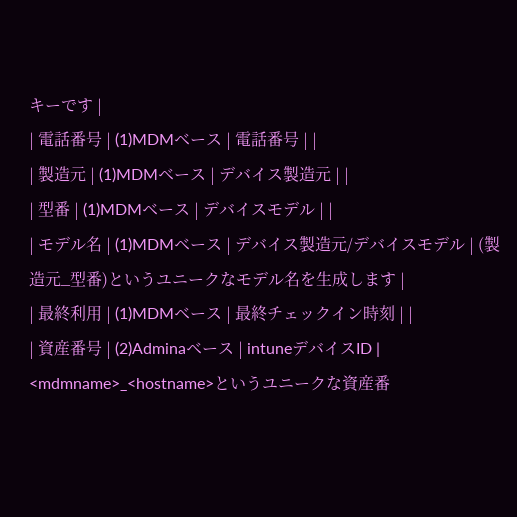キーです |
| 電話番号 | (1)MDMベース | 電話番号 | |
| 製造元 | (1)MDMベース | デバイス製造元 | |
| 型番 | (1)MDMベース | デバイスモデル | |
| モデル名 | (1)MDMベース | デバイス製造元/デバイスモデル | (製造元_型番)というユニークなモデル名を生成します |
| 最終利用 | (1)MDMベース | 最終チェックイン時刻 | |
| 資産番号 | (2)Adminaベース | intuneデバイスID | <mdmname>_<hostname>というユニークな資産番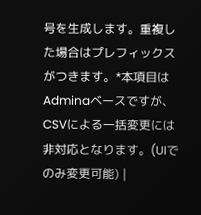号を生成します。重複した場合はプレフィックスがつきます。*本項目はAdminaベースですが、CSVによる一括変更には非対応となります。(UIでのみ変更可能) |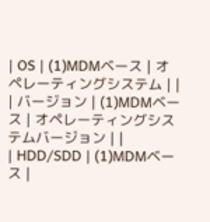| OS | (1)MDMベース | オペレーティングシステム | |
| バージョン | (1)MDMベース | オペレーティングシステムバージョン | |
| HDD/SDD | (1)MDMベース |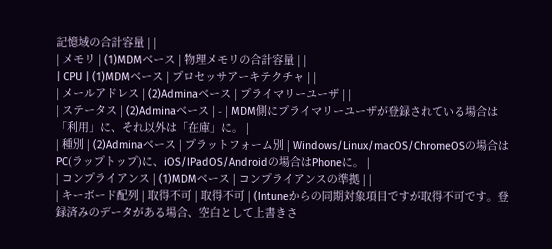記憶域の合計容量 | |
| メモリ | (1)MDMベース | 物理メモリの合計容量 | |
| CPU | (1)MDMベース | プロセッサアーキテクチャ | |
| メールアドレス | (2)Adminaベース | プライマリーユーザ | |
| ステータス | (2)Adminaベース | - | MDM側にプライマリーユーザが登録されている場合は「利用」に、それ以外は「在庫」に。 |
| 種別 | (2)Adminaベース | プラットフォーム別 | Windows/Linux/macOS/ChromeOSの場合はPC(ラップトップ)に、iOS/IPadOS/Androidの場合はPhoneに。 |
| コンプライアンス | (1)MDMベース | コンプライアンスの準拠 | |
| キーボード配列 | 取得不可 | 取得不可 | (Intuneからの同期対象項目ですが取得不可です。登録済みのデータがある場合、空白として上書きさ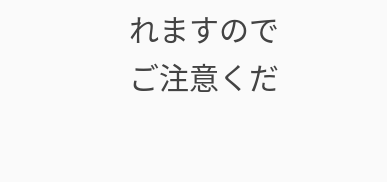れますのでご注意くだ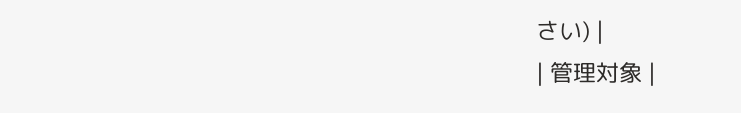さい) |
| 管理対象 |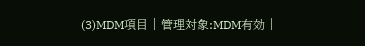(3)MDM項目 | 管理対象:MDM有効 |